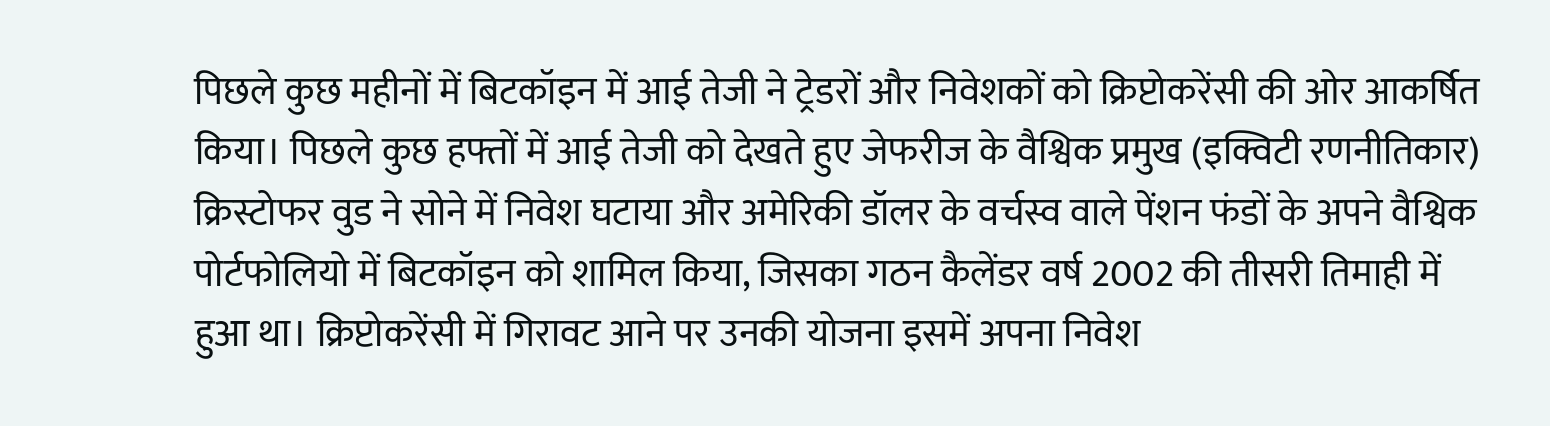पिछले कुछ महीनों में बिटकॉइन में आई तेजी ने ट्रेडरों और निवेशकों को क्रिप्टोकरेंसी की ओर आकर्षित किया। पिछले कुछ हफ्तों में आई तेजी को देखते हुए जेफरीज के वैश्विक प्रमुख (इक्विटी रणनीतिकार) क्रिस्टोफर वुड ने सोने में निवेश घटाया और अमेरिकी डॉलर के वर्चस्व वाले पेंशन फंडों के अपने वैश्विक पोर्टफोलियो में बिटकॉइन को शामिल किया, जिसका गठन कैलेंडर वर्ष 2002 की तीसरी तिमाही में हुआ था। क्रिप्टोकरेंसी में गिरावट आने पर उनकी योजना इसमें अपना निवेश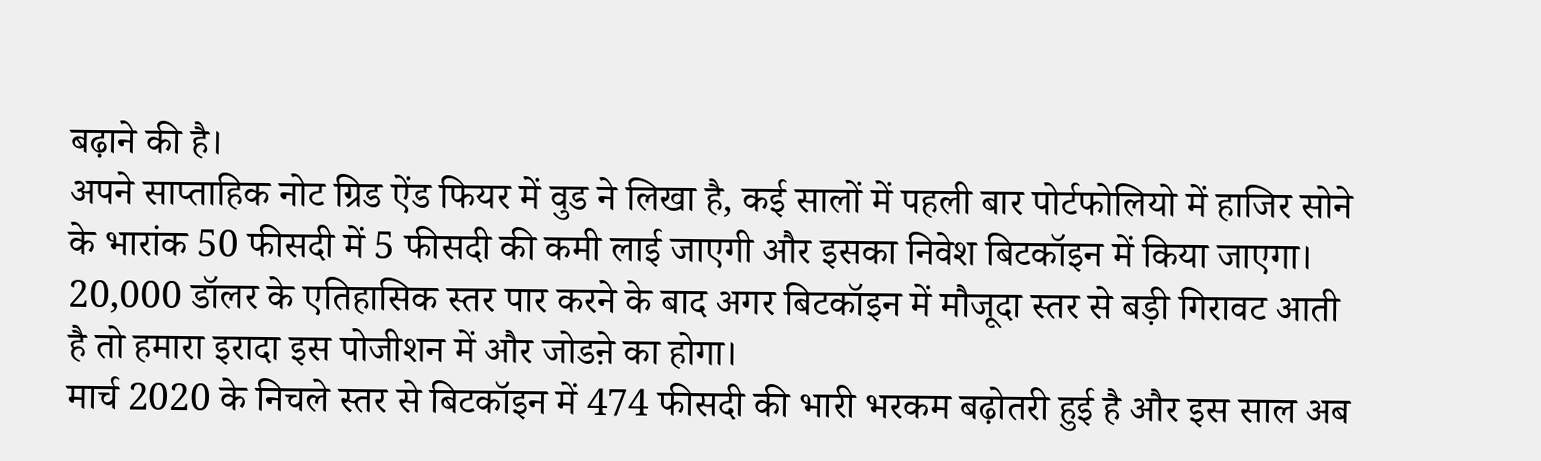बढ़ाने की है।
अपने साप्ताहिक नोट ग्रिड ऐंड फियर में वुड ने लिखा है, कई सालों में पहली बार पोर्टफोलियो में हाजिर सोने के भारांक 50 फीसदी में 5 फीसदी की कमी लाई जाएगी और इसका निवेश बिटकॉइन में किया जाएगा। 20,000 डॉलर के एतिहासिक स्तर पार करने के बाद अगर बिटकॉइन में मौजूदा स्तर से बड़ी गिरावट आती है तो हमारा इरादा इस पोजीशन में और जोडऩे का होगा।
मार्च 2020 के निचले स्तर से बिटकॉइन में 474 फीसदी की भारी भरकम बढ़ोतरी हुई है और इस साल अब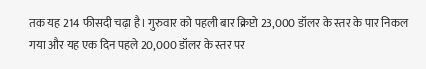तक यह 214 फीसदी चढ़ा है। गुरुवार को पहली बार क्रिप्टो 23,000 डॉलर के स्तर के पार निकल गया और यह एक दिन पहले 20,000 डॉलर के स्तर पर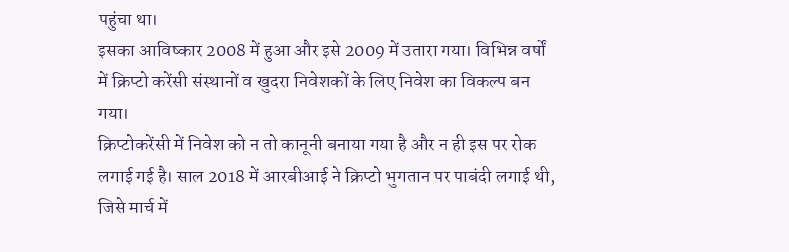पहुंचा था।
इसका आविष्कार 2008 में हुआ और इसे 2009 में उतारा गया। विभिन्न वर्षों में क्रिप्टो करेंसी संस्थानों व खुदरा निवेशकों के लिए निवेश का विकल्प बन गया।
क्रिप्टोकरेंसी में निवेश को न तो कानूनी बनाया गया है और न ही इस पर रोक लगाई गई है। साल 2018 में आरबीआई ने क्रिप्टो भुगतान पर पाबंदी लगाई थी, जिसे मार्च में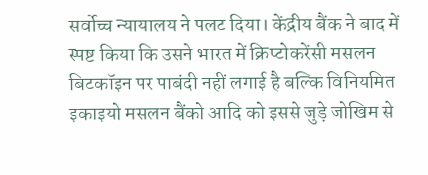सर्वोच्च न्यायालय ने पलट दिया। केंद्रीय बैंक ने बाद में स्पष्ट किया कि उसने भारत में क्रिप्टोकरेंसी मसलन बिटकॉइन पर पाबंदी नहीं लगाई है बल्कि विनियमित इकाइयो मसलन बैंको आदि को इससे जुड़े जोखिम से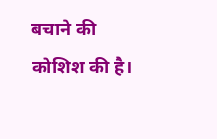बचाने की कोशिश की है।